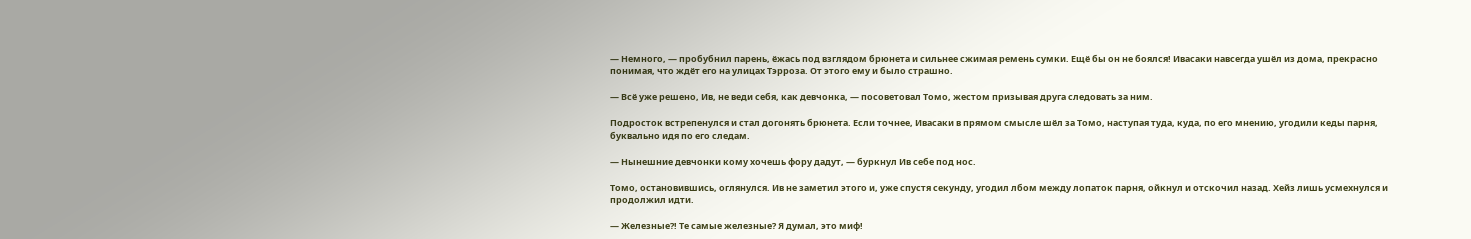— Немного, — пробубнил парень, ёжась под взглядом брюнета и сильнее сжимая ремень сумки. Ещё бы он не боялся! Ивасаки навсегда ушёл из дома, прекрасно понимая, что ждёт его на улицах Тэрроза. От этого ему и было страшно.

— Всё уже решено, Ив, не веди себя, как девчонка, — посоветовал Томо, жестом призывая друга следовать за ним.

Подросток встрепенулся и стал догонять брюнета. Если точнее, Ивасаки в прямом смысле шёл за Томо, наступая туда, куда, по его мнению, угодили кеды парня, буквально идя по его следам.

— Нынешние девчонки кому хочешь фору дадут, — буркнул Ив себе под нос.

Томо, остановившись, оглянулся. Ив не заметил этого и, уже спустя секунду, угодил лбом между лопаток парня, ойкнул и отскочил назад. Хейз лишь усмехнулся и продолжил идти.

— Железные?! Те самые железные? Я думал, это миф!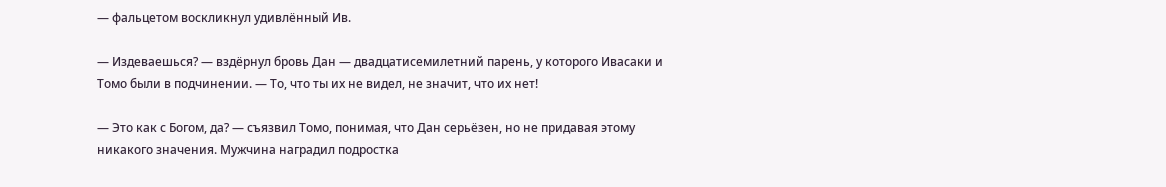— фальцетом воскликнул удивлённый Ив.

— Издеваешься? — вздёрнул бровь Дан — двадцатисемилетний парень, у которого Ивасаки и Томо были в подчинении. — То, что ты их не видел, не значит, что их нет!

— Это как с Богом, да? — съязвил Томо, понимая, что Дан серьёзен, но не придавая этому никакого значения. Мужчина наградил подростка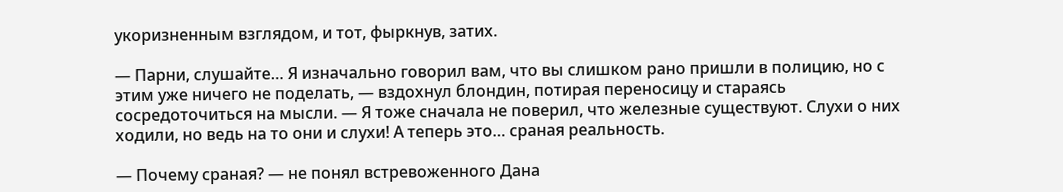укоризненным взглядом, и тот, фыркнув, затих.

— Парни, слушайте… Я изначально говорил вам, что вы слишком рано пришли в полицию, но с этим уже ничего не поделать, — вздохнул блондин, потирая переносицу и стараясь сосредоточиться на мысли. — Я тоже сначала не поверил, что железные существуют. Слухи о них ходили, но ведь на то они и слухи! А теперь это… сраная реальность.

— Почему сраная? — не понял встревоженного Дана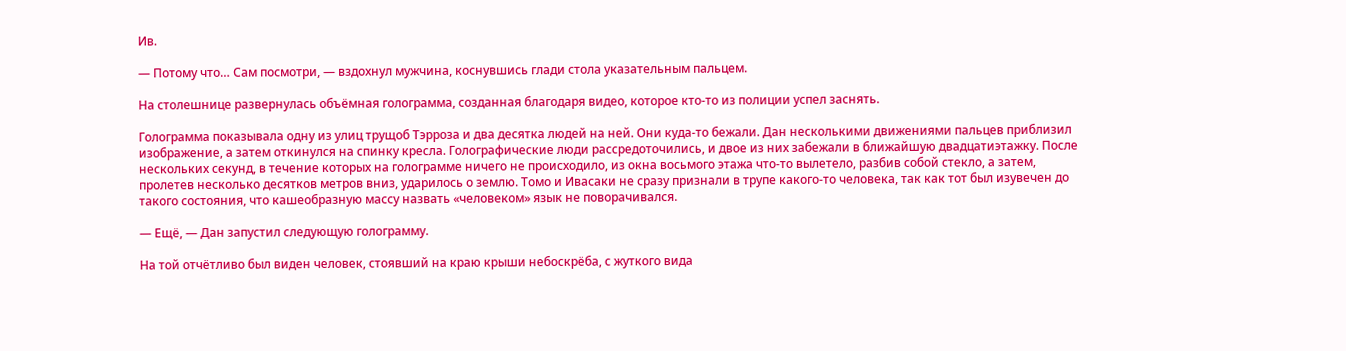Ив.

— Потому что… Сам посмотри, — вздохнул мужчина, коснувшись глади стола указательным пальцем.

На столешнице развернулась объёмная голограмма, созданная благодаря видео, которое кто-то из полиции успел заснять.

Голограмма показывала одну из улиц трущоб Тэрроза и два десятка людей на ней. Они куда-то бежали. Дан несколькими движениями пальцев приблизил изображение, а затем откинулся на спинку кресла. Голографические люди рассредоточились, и двое из них забежали в ближайшую двадцатиэтажку. После нескольких секунд, в течение которых на голограмме ничего не происходило, из окна восьмого этажа что-то вылетело, разбив собой стекло, а затем, пролетев несколько десятков метров вниз, ударилось о землю. Томо и Ивасаки не сразу признали в трупе какого-то человека, так как тот был изувечен до такого состояния, что кашеобразную массу назвать «человеком» язык не поворачивался.

— Ещё, — Дан запустил следующую голограмму.

На той отчётливо был виден человек, стоявший на краю крыши небоскрёба, с жуткого вида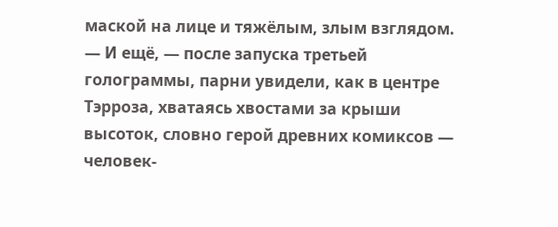маской на лице и тяжёлым, злым взглядом. — И ещё, — после запуска третьей голограммы, парни увидели, как в центре Тэрроза, хватаясь хвостами за крыши высоток, словно герой древних комиксов — человек-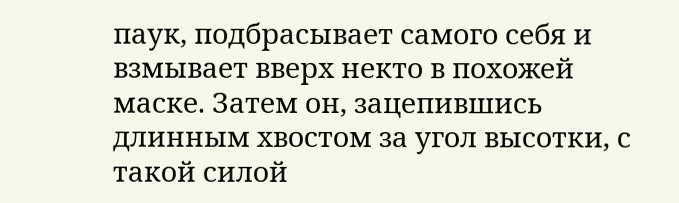паук, подбрасывает самого себя и взмывает вверх некто в похожей маске. Затем он, зацепившись длинным хвостом за угол высотки, с такой силой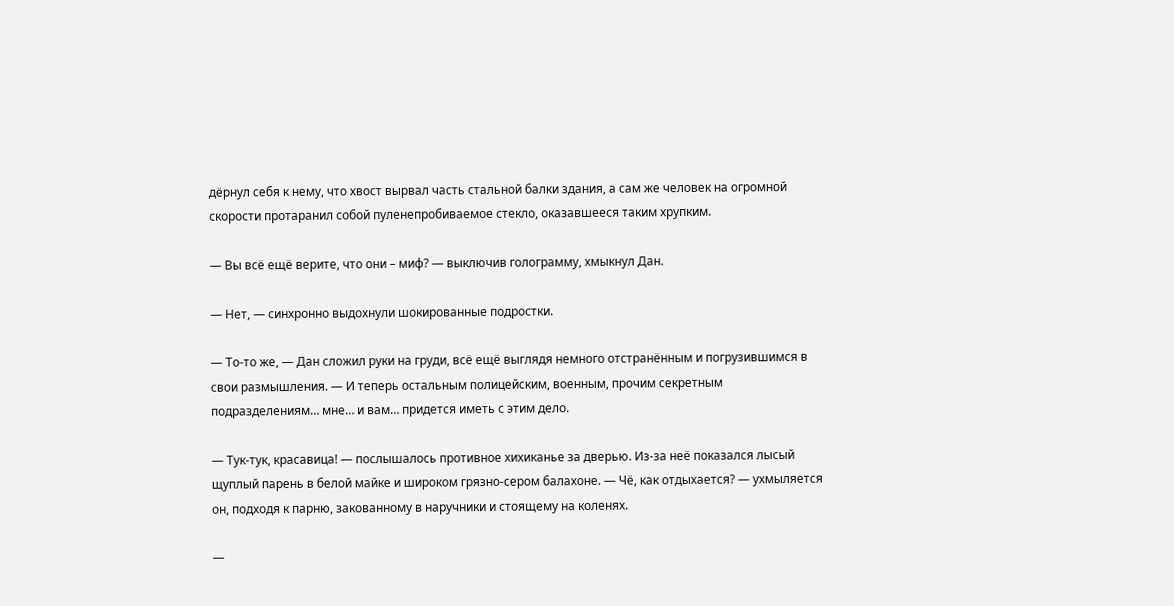дёрнул себя к нему, что хвост вырвал часть стальной балки здания, а сам же человек на огромной скорости протаранил собой пуленепробиваемое стекло, оказавшееся таким хрупким.

— Вы всё ещё верите, что они – миф? — выключив голограмму, хмыкнул Дан.

— Нет, — синхронно выдохнули шокированные подростки.

— То-то же, — Дан сложил руки на груди, всё ещё выглядя немного отстранённым и погрузившимся в свои размышления. — И теперь остальным полицейским, военным, прочим секретным подразделениям… мне… и вам… придется иметь с этим дело.

— Тук-тук, красавица! — послышалось противное хихиканье за дверью. Из-за неё показался лысый щуплый парень в белой майке и широком грязно-сером балахоне. — Чё, как отдыхается? — ухмыляется он, подходя к парню, закованному в наручники и стоящему на коленях.

—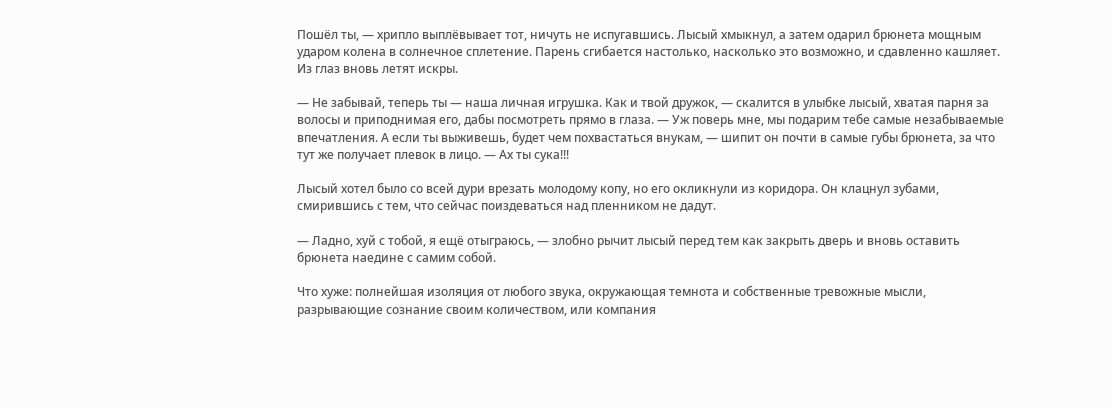Пошёл ты, — хрипло выплёвывает тот, ничуть не испугавшись. Лысый хмыкнул, а затем одарил брюнета мощным ударом колена в солнечное сплетение. Парень сгибается настолько, насколько это возможно, и сдавленно кашляет. Из глаз вновь летят искры.

— Не забывай, теперь ты — наша личная игрушка. Как и твой дружок, — скалится в улыбке лысый, хватая парня за волосы и приподнимая его, дабы посмотреть прямо в глаза. — Уж поверь мне, мы подарим тебе самые незабываемые впечатления. А если ты выживешь, будет чем похвастаться внукам, — шипит он почти в самые губы брюнета, за что тут же получает плевок в лицо. — Ах ты сука!!!

Лысый хотел было со всей дури врезать молодому копу, но его окликнули из коридора. Он клацнул зубами, смирившись с тем, что сейчас поиздеваться над пленником не дадут.

— Ладно, хуй с тобой, я ещё отыграюсь, — злобно рычит лысый перед тем как закрыть дверь и вновь оставить брюнета наедине с самим собой.

Что хуже: полнейшая изоляция от любого звука, окружающая темнота и собственные тревожные мысли, разрывающие сознание своим количеством, или компания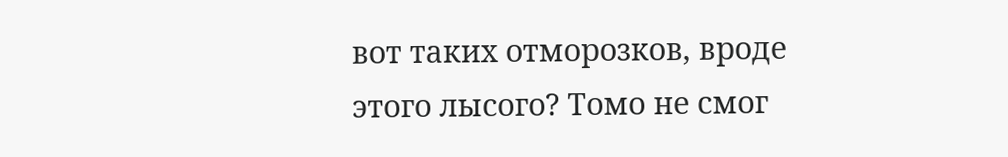вот таких отморозков, вроде этого лысого? Томо не смог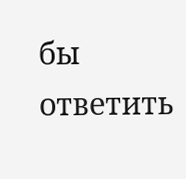бы ответить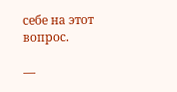себе на этот вопрос.

—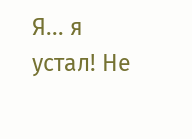Я... я устал! Не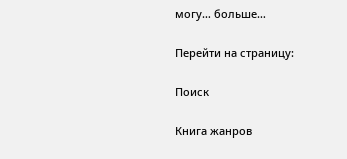могу… больше…

Перейти на страницу:

Поиск

Книга жанров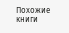Похожие книги